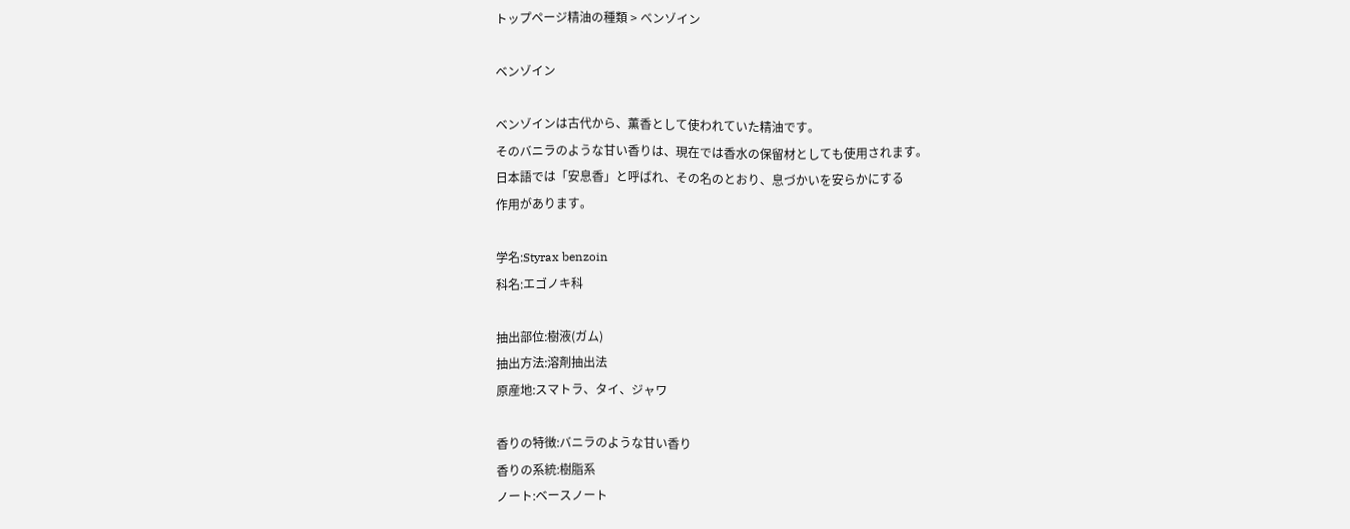トップページ精油の種類 > ベンゾイン

ベンゾイン

ベンゾインは古代から、薫香として使われていた精油です。
そのバニラのような甘い香りは、現在では香水の保留材としても使用されます。
日本語では「安息香」と呼ばれ、その名のとおり、息づかいを安らかにする
作用があります。

学名:Styrax benzoin
科名:エゴノキ科

抽出部位:樹液(ガム)
抽出方法:溶剤抽出法
原産地:スマトラ、タイ、ジャワ

香りの特徴:バニラのような甘い香り
香りの系統:樹脂系
ノート:ベースノート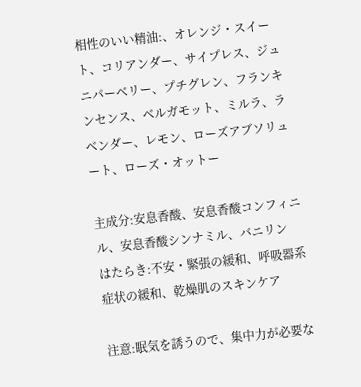相性のいい精油:、オレンジ・スイート、コリアンダー、サイプレス、ジュニパーベリー、プチグレン、フランキンセンス、ベルガモット、ミルラ、ラベンダー、レモン、ローズアブソリュート、ローズ・オットー

主成分:安息香酸、安息香酸コンフィニル、安息香酸シンナミル、バニリン
はたらき:不安・緊張の緩和、呼吸器系症状の緩和、乾燥肌のスキンケア

注意:眠気を誘うので、集中力が必要な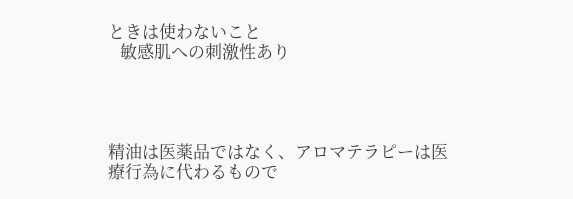ときは使わないこと
   敏感肌への刺激性あり




精油は医薬品ではなく、アロマテラピーは医療行為に代わるもので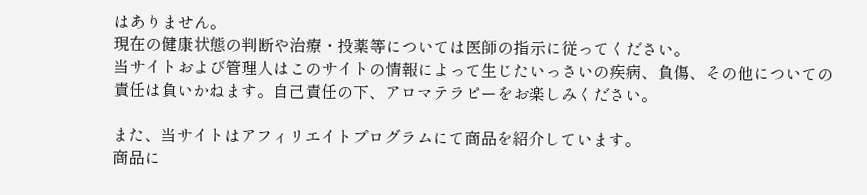はありません。
現在の健康状態の判断や治療・投薬等については医師の指示に従ってください。
当サイトおよび管理人はこのサイトの情報によって生じたいっさいの疾病、負傷、その他についての
責任は負いかねます。自己責任の下、アロマテラピーをお楽しみください。

また、当サイトはアフィリエイトプログラムにて商品を紹介しています。
商品に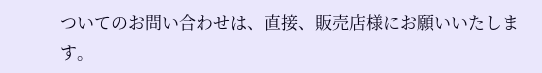ついてのお問い合わせは、直接、販売店様にお願いいたします。